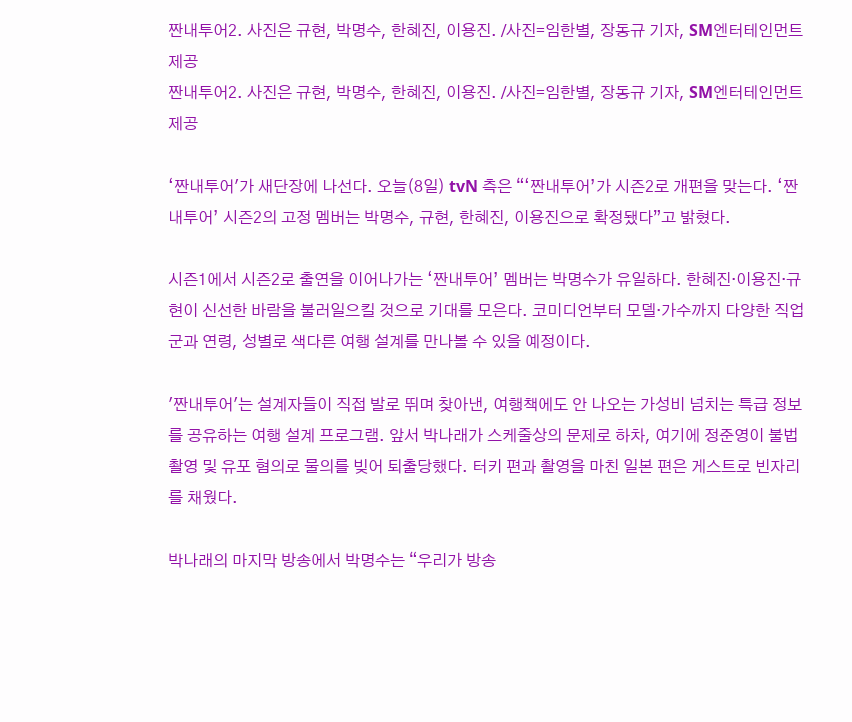짠내투어2. 사진은 규현, 박명수, 한혜진, 이용진. /사진=임한별, 장동규 기자, SM엔터테인먼트 제공
짠내투어2. 사진은 규현, 박명수, 한혜진, 이용진. /사진=임한별, 장동규 기자, SM엔터테인먼트 제공

‘짠내투어'가 새단장에 나선다. 오늘(8일) tvN 측은 “‘짠내투어’가 시즌2로 개편을 맞는다. ‘짠내투어’ 시즌2의 고정 멤버는 박명수, 규현, 한혜진, 이용진으로 확정됐다”고 밝혔다.

시즌1에서 시즌2로 출연을 이어나가는 ‘짠내투어’ 멤버는 박명수가 유일하다. 한혜진·이용진·규현이 신선한 바람을 불러일으킬 것으로 기대를 모은다. 코미디언부터 모델·가수까지 다양한 직업군과 연령, 성별로 색다른 여행 설계를 만나볼 수 있을 예정이다.

'짠내투어'는 설계자들이 직접 발로 뛰며 찾아낸, 여행책에도 안 나오는 가성비 넘치는 특급 정보를 공유하는 여행 설계 프로그램. 앞서 박나래가 스케줄상의 문제로 하차, 여기에 정준영이 불법 촬영 및 유포 혐의로 물의를 빚어 퇴출당했다. 터키 편과 촬영을 마친 일본 편은 게스트로 빈자리를 채웠다.

박나래의 마지막 방송에서 박명수는 “우리가 방송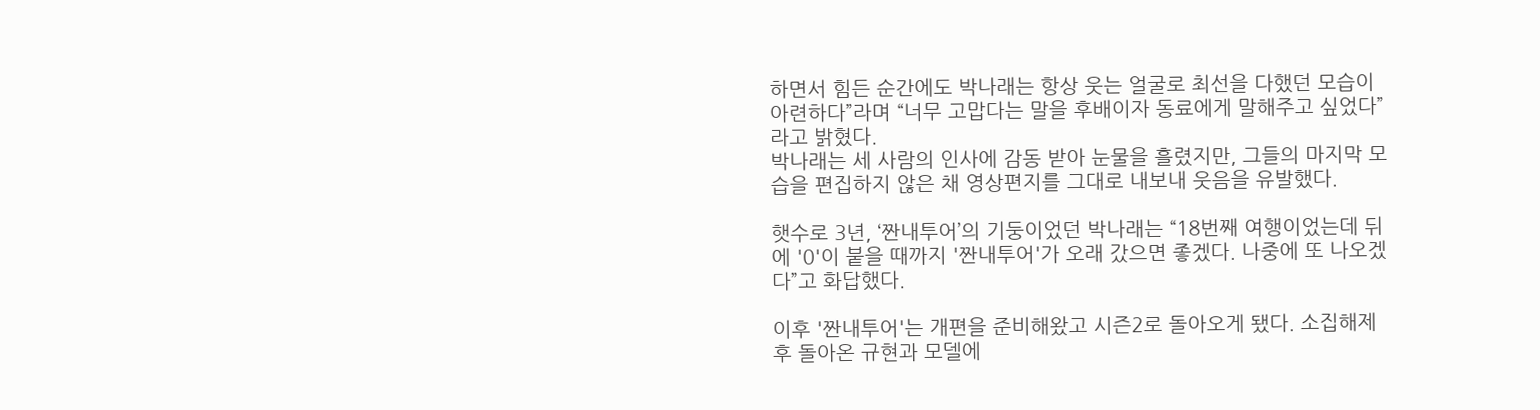하면서 힘든 순간에도 박나래는 항상 웃는 얼굴로 최선을 다했던 모습이 아련하다”라며 “너무 고맙다는 말을 후배이자 동료에게 말해주고 싶었다”라고 밝혔다.
박나래는 세 사람의 인사에 감동 받아 눈물을 흘렸지만, 그들의 마지막 모습을 편집하지 않은 채 영상편지를 그대로 내보내 웃음을 유발했다.

햇수로 3년, ‘짠내투어’의 기둥이었던 박나래는 “18번째 여행이었는데 뒤에 '0'이 붙을 때까지 '짠내투어'가 오래 갔으면 좋겠다. 나중에 또 나오겠다”고 화답했다.

이후 '짠내투어'는 개편을 준비해왔고 시즌2로 돌아오게 됐다. 소집해제 후 돌아온 규현과 모델에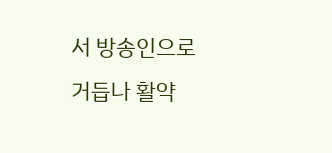서 방송인으로 거듭나 활약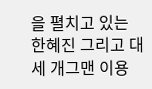을 펼치고 있는 한혜진 그리고 대세 개그맨 이용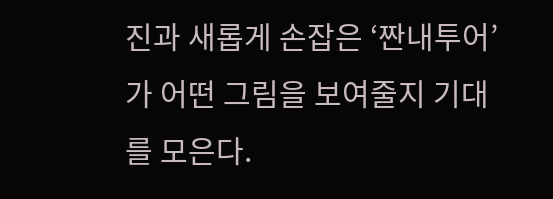진과 새롭게 손잡은 ‘짠내투어’가 어떤 그림을 보여줄지 기대를 모은다.